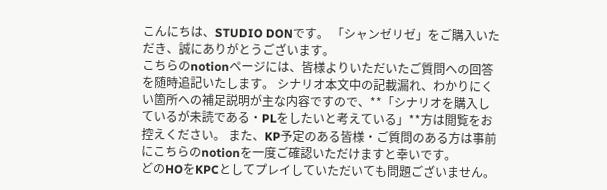こんにちは、STUDIO DONです。 「シャンゼリゼ」をご購入いただき、誠にありがとうございます。
こちらのnotionページには、皆様よりいただいたご質問への回答を随時追記いたします。 シナリオ本文中の記載漏れ、わかりにくい箇所への補足説明が主な内容ですので、**「シナリオを購入しているが未読である・PLをしたいと考えている」**方は閲覧をお控えください。 また、KP予定のある皆様・ご質問のある方は事前にこちらのnotionを一度ご確認いただけますと幸いです。
どのHOをKPCとしてプレイしていただいても問題ございません。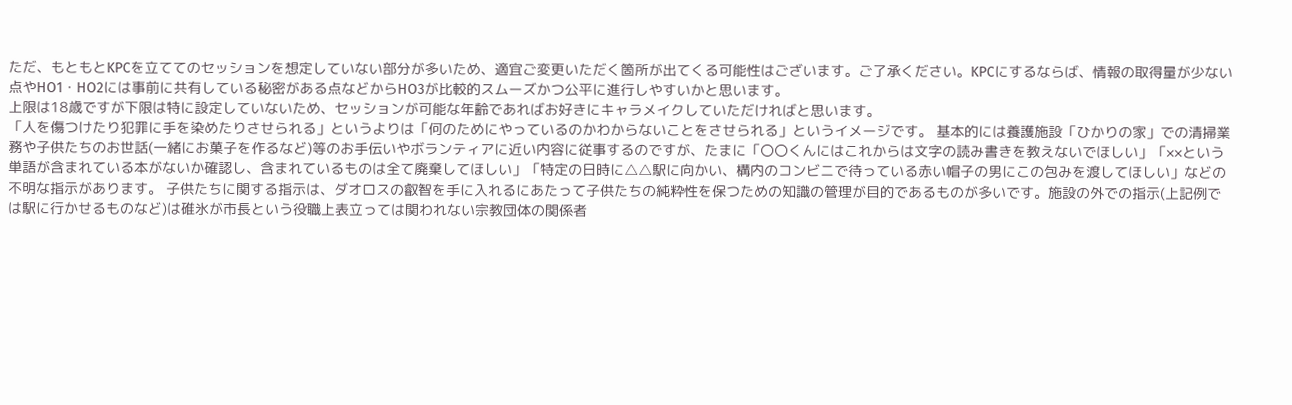ただ、もともとKPCを立ててのセッションを想定していない部分が多いため、適宜ご変更いただく箇所が出てくる可能性はございます。ご了承ください。KPCにするならば、情報の取得量が少ない点やHO1・HO2には事前に共有している秘密がある点などからHO3が比較的スムーズかつ公平に進行しやすいかと思います。
上限は18歳ですが下限は特に設定していないため、セッションが可能な年齢であればお好きにキャラメイクしていただければと思います。
「人を傷つけたり犯罪に手を染めたりさせられる」というよりは「何のためにやっているのかわからないことをさせられる」というイメージです。 基本的には養護施設「ひかりの家」での清掃業務や子供たちのお世話(一緒にお菓子を作るなど)等のお手伝いやボランティアに近い内容に従事するのですが、たまに「〇〇くんにはこれからは文字の読み書きを教えないでほしい」「××という単語が含まれている本がないか確認し、含まれているものは全て廃棄してほしい」「特定の日時に△△駅に向かい、構内のコンビニで待っている赤い帽子の男にこの包みを渡してほしい」などの不明な指示があります。 子供たちに関する指示は、ダオロスの叡智を手に入れるにあたって子供たちの純粋性を保つための知識の管理が目的であるものが多いです。施設の外での指示(上記例では駅に行かせるものなど)は碓氷が市長という役職上表立っては関われない宗教団体の関係者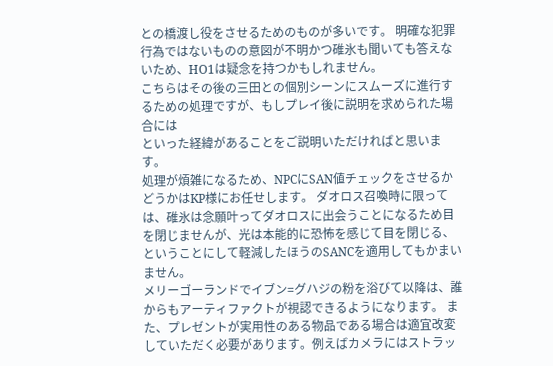との橋渡し役をさせるためのものが多いです。 明確な犯罪行為ではないものの意図が不明かつ碓氷も聞いても答えないため、HO1は疑念を持つかもしれません。
こちらはその後の三田との個別シーンにスムーズに進行するための処理ですが、もしプレイ後に説明を求められた場合には
といった経緯があることをご説明いただければと思います。
処理が煩雑になるため、NPCにSAN値チェックをさせるかどうかはKP様にお任せします。 ダオロス召喚時に限っては、碓氷は念願叶ってダオロスに出会うことになるため目を閉じませんが、光は本能的に恐怖を感じて目を閉じる、ということにして軽減したほうのSANCを適用してもかまいません。
メリーゴーランドでイブン=グハジの粉を浴びて以降は、誰からもアーティファクトが視認できるようになります。 また、プレゼントが実用性のある物品である場合は適宜改変していただく必要があります。例えばカメラにはストラッ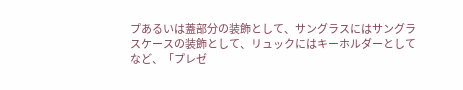プあるいは蓋部分の装飾として、サングラスにはサングラスケースの装飾として、リュックにはキーホルダーとしてなど、「プレゼ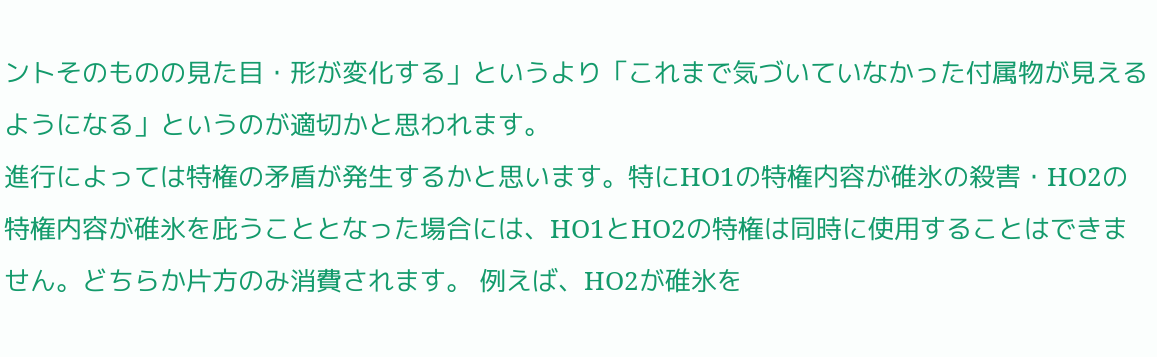ントそのものの見た目・形が変化する」というより「これまで気づいていなかった付属物が見えるようになる」というのが適切かと思われます。
進行によっては特権の矛盾が発生するかと思います。特にHO1の特権内容が碓氷の殺害・HO2の特権内容が碓氷を庇うこととなった場合には、HO1とHO2の特権は同時に使用することはできません。どちらか片方のみ消費されます。 例えば、HO2が碓氷を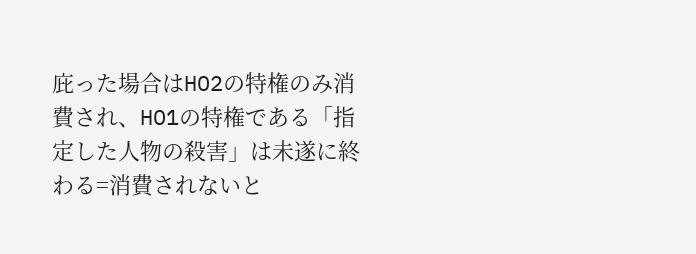庇った場合はHO2の特権のみ消費され、HO1の特権である「指定した人物の殺害」は未遂に終わる=消費されないと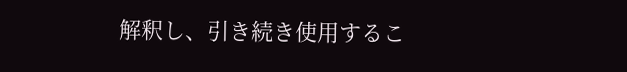解釈し、引き続き使用するこ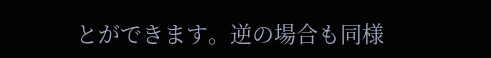とができます。逆の場合も同様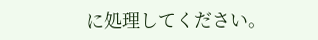に処理してください。